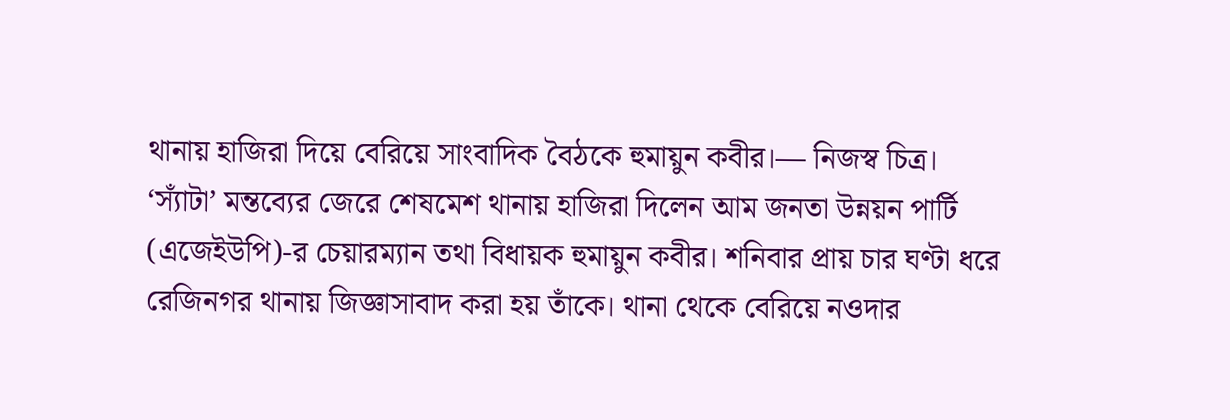থানায় হাজিরা দিয়ে বেরিয়ে সাংবাদিক বৈঠকে হুমায়ুন কবীর।— নিজস্ব চিত্র।
‘স্যাঁটা’ মন্তব্যের জেরে শেষমেশ থানায় হাজিরা দিলেন আম জনতা উন্নয়ন পার্টি (এজেইউপি)-র চেয়ারম্যান তথা বিধায়ক হুমায়ুন কবীর। শনিবার প্রায় চার ঘণ্টা ধরে রেজিনগর থানায় জিজ্ঞাসাবাদ করা হয় তাঁকে। থানা থেকে বেরিয়ে নওদার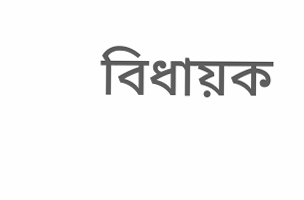বিধায়ক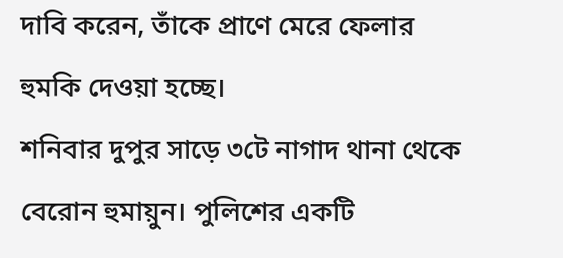দাবি করেন, তাঁকে প্রাণে মেরে ফেলার হুমকি দেওয়া হচ্ছে।
শনিবার দুপুর সাড়ে ৩টে নাগাদ থানা থেকে বেরোন হুমায়ুন। পুলিশের একটি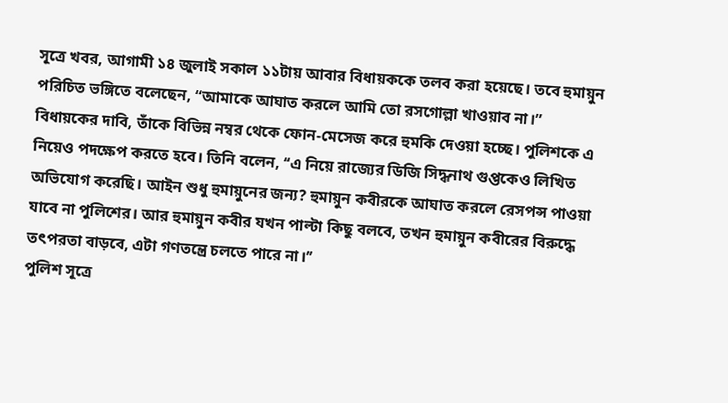সূত্রে খবর, আগামী ১৪ জুলাই সকাল ১১টায় আবার বিধায়ককে তলব করা হয়েছে। তবে হুমায়ুন পরিচিত ভঙ্গিতে বলেছেন, “আমাকে আঘাত করলে আমি তো রসগোল্লা খাওয়াব না।” বিধায়কের দাবি, তাঁকে বিভিন্ন নম্বর থেকে ফোন-মেসেজ করে হুমকি দেওয়া হচ্ছে। পুলিশকে এ নিয়েও পদক্ষেপ করতে হবে। তিনি বলেন, ‘‘এ নিয়ে রাজ্যের ডিজি সিদ্ধনাথ গুপ্তকেও লিখিত অভিযোগ করেছি। আইন শুধু হুমায়ুনের জন্য? হুমায়ুন কবীরকে আঘাত করলে রেসপন্স পাওয়া যাবে না পুলিশের। আর হুমায়ুন কবীর যখন পাল্টা কিছু বলবে, তখন হুমায়ুন কবীরের বিরুদ্ধে তৎপরতা বাড়বে, এটা গণতন্ত্রে চলতে পারে না।’’
পুলিশ সূত্রে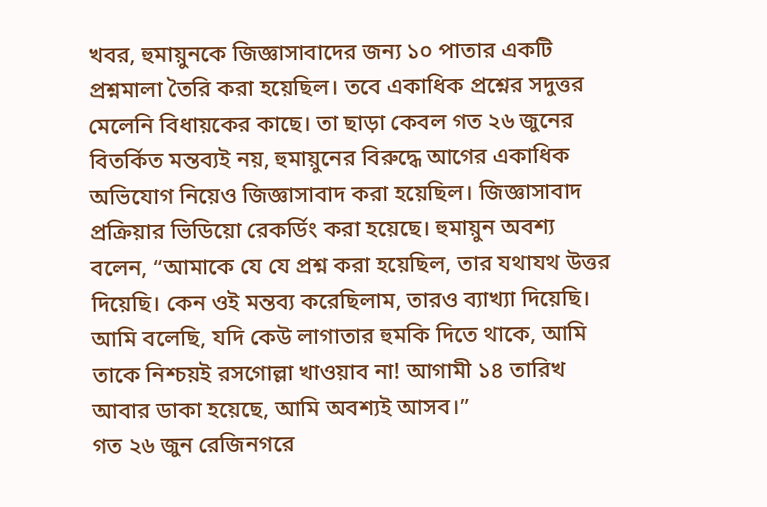খবর, হুমায়ুনকে জিজ্ঞাসাবাদের জন্য ১০ পাতার একটি প্রশ্নমালা তৈরি করা হয়েছিল। তবে একাধিক প্রশ্নের সদুত্তর মেলেনি বিধায়কের কাছে। তা ছাড়া কেবল গত ২৬ জুনের বিতর্কিত মন্তব্যই নয়, হুমায়ুনের বিরুদ্ধে আগের একাধিক অভিযোগ নিয়েও জিজ্ঞাসাবাদ করা হয়েছিল। জিজ্ঞাসাবাদ প্রক্রিয়ার ভিডিয়ো রেকর্ডিং করা হয়েছে। হুমায়ুন অবশ্য বলেন, “আমাকে যে যে প্রশ্ন করা হয়েছিল, তার যথাযথ উত্তর দিয়েছি। কেন ওই মন্তব্য করেছিলাম, তারও ব্যাখ্যা দিয়েছি। আমি বলেছি, যদি কেউ লাগাতার হুমকি দিতে থাকে, আমি তাকে নিশ্চয়ই রসগোল্লা খাওয়াব না! আগামী ১৪ তারিখ আবার ডাকা হয়েছে, আমি অবশ্যই আসব।”
গত ২৬ জুন রেজিনগরে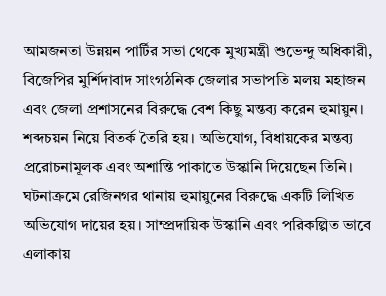আমজনতা উন্নয়ন পার্টির সভা থেকে মুখ্যমন্ত্রী শুভেন্দু অধিকারী, বিজেপির মুর্শিদাবাদ সাংগঠনিক জেলার সভাপতি মলয় মহাজন এবং জেলা প্রশাসনের বিরুদ্ধে বেশ কিছু মন্তব্য করেন হুমায়ুন। শব্দচয়ন নিয়ে বিতর্ক তৈরি হয়। অভিযোগ, বিধায়কের মন্তব্য প্ররোচনামূলক এবং অশান্তি পাকাতে উস্কানি দিয়েছেন তিনি। ঘটনাক্রমে রেজিনগর থানায় হুমায়ুনের বিরুদ্ধে একটি লিখিত অভিযোগ দায়ের হয়। সাম্প্রদায়িক উস্কানি এবং পরিকল্পিত ভাবে এলাকায়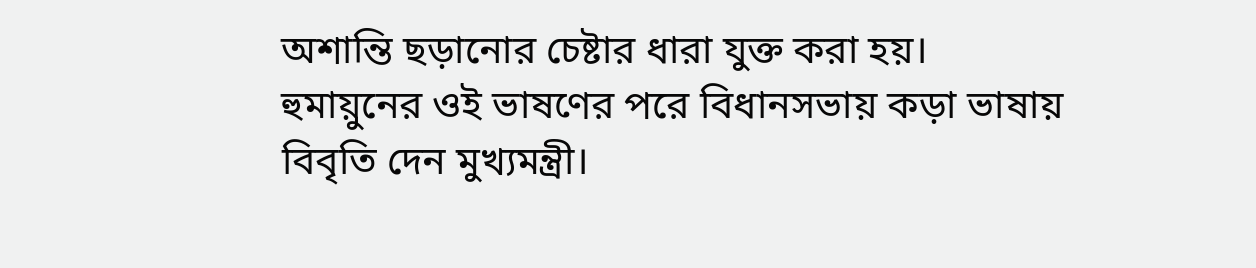অশান্তি ছড়ানোর চেষ্টার ধারা যুক্ত করা হয়।
হুমায়ুনের ওই ভাষণের পরে বিধানসভায় কড়া ভাষায় বিবৃতি দেন মুখ্যমন্ত্রী।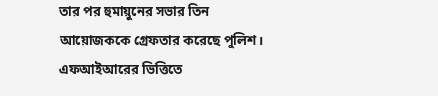তার পর হুমায়ুনের সভার তিন আয়োজককে গ্রেফতার করেছে পুলিশ। এফআইআরের ভিত্তিতে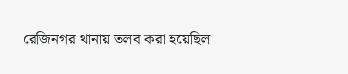রেজিনগর থানায় তলব করা হয়েছিল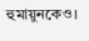হুমায়ুনকেও।